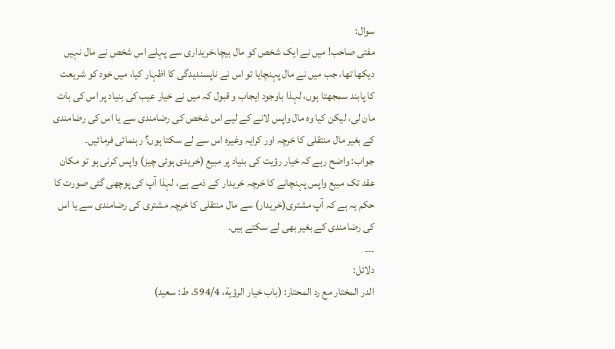سوال:
مفتی صاحب! میں نے ایک شخص کو مال بیچا،خریداری سے پہلے اس شخص نے مال نہیں دیکھا تھا، جب میں نے مال پہنچایا تو اس نے ناپسندیدگی کا اظہار کیا، میں خود کو شریعت کا پابند سمجھتا ہوں، لہذا باوجود ایجاب و قبول کہ میں نے خیار عیب کی بنیاد پر اس کی بات مان لی، لیکن کیا وہ مال واپس لانے کے لیے اس شخص کی رضامندی سے یا اس کی رضامندی کے بغیر مال منتقلی کا خرچہ اور کرایہ وغیرہ اس سے لے سکتا ہوں؟ رہنمائی فرمائیں۔
جواب: واضح رہے کہ خیار رؤیت کی بنیاد پر مبیع (خریدی ہوئی چیز) واپس کرنی ہو تو مکان عقد تک مبیع واپس پہنچانے کا خرچہ خریدار کے ذمے ہے، لہذا آپ کی پوچھی گئی صورت کا حکم یہ ہے کہ آپ مشتری(خریدار) سے مال منتقلی کا خرچہ مشتری کی رضامندی سے یا اس کی رضامندی کے بغیر بھی لے سکتے ہیں۔
۔۔۔
دلائل:
الدر المختار مع رد المحتار: (باب خیار الرؤیة، 594/4، ط: سعید)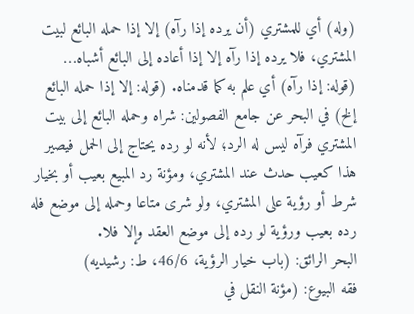(وله) أي للمشتري (أن يرده إذا رآه) إلا إذا حمله البائع لبيت المشتري، فلا يرده إذا رآه إلا إذا أعاده إلى البائع أشباه…
(قوله: إذا رآه) أي علم به كما قدمناه. (قوله: إلا إذا حمله البائع إلخ) في البحر عن جامع الفصولين: شراه وحمله البائع إلى بيت المشتري فرآه ليس له الرد؛ لأنه لو رده يحتاج إلى الحمل فيصير هذا كعيب حدث عند المشتري، ومؤنة رد المبيع بعيب أو بخيار شرط أو رؤية على المشتري، ولو شرى متاعا وحمله إلى موضع فله رده بعيب ورؤية لو رده إلى موضع العقد وإلا فلا.
البحر الرائق: (باب خیار الرؤیة، 46/6، ط: رشیدیه)
فقه البیوع: (مؤنة النقل في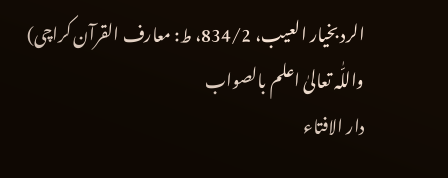الرد بخيار العيب، 834/2، ط: معارف القرآن کراچی)
واللّٰہ تعالیٰ اعلم بالصواب
دار الافتاء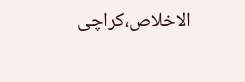الاخلاص،کراچی